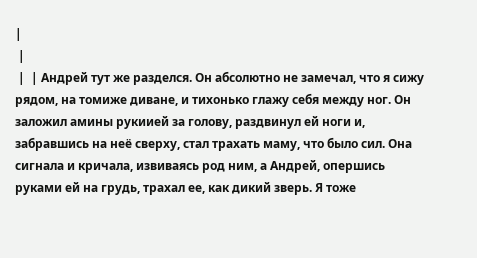|
 |
 |  | Андрей тут же разделся. Он абсолютно не замечал, что я сижу рядом, на томиже диване, и тихонько глажу себя между ног. Он заложил амины рукиией за голову, раздвинул ей ноги и, забравшись на неё сверху, стал трахать маму, что было сил. Она сигнала и кричала, извиваясь род ним, а Андрей, опершись руками ей на грудь, трахал ее, как дикий зверь. Я тоже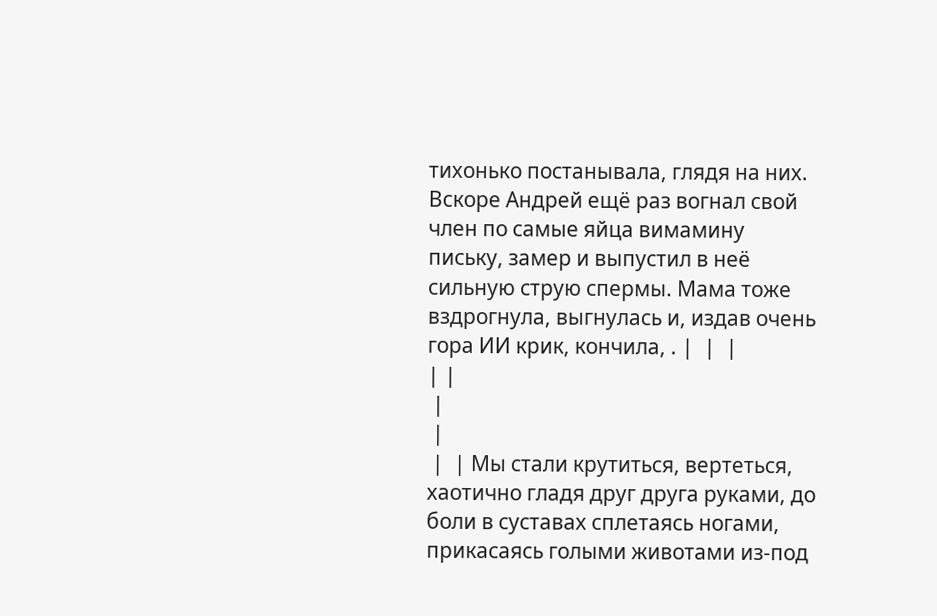тихонько постанывала, глядя на них. Вскоре Андрей ещё раз вогнал свой член по самые яйца вимамину письку, замер и выпустил в неё сильную струю спермы. Мама тоже вздрогнула, выгнулась и, издав очень гора ИИ крик, кончила, . |  |  |
| |
 |
 |
 |  | Мы стали крутиться, вертеться, хаотично гладя друг друга руками, до боли в суставах сплетаясь ногами, прикасаясь голыми животами из-под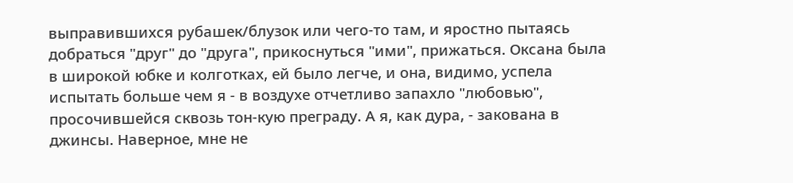выправившихся рубашек/блузок или чего-то там, и яростно пытаясь добраться "друг" до "друга", прикоснуться "ими", прижаться. Оксана была в широкой юбке и колготках, ей было легче, и она, видимо, успела испытать больше чем я - в воздухе отчетливо запахло "любовью", просочившейся сквозь тон-кую преграду. А я, как дура, - закована в джинсы. Наверное, мне не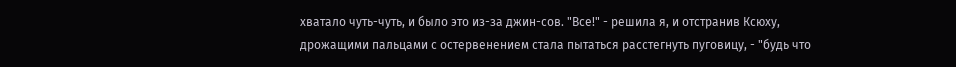хватало чуть-чуть, и было это из-за джин-сов. "Все!" - решила я, и отстранив Ксюху, дрожащими пальцами с остервенением стала пытаться расстегнуть пуговицу, - "будь что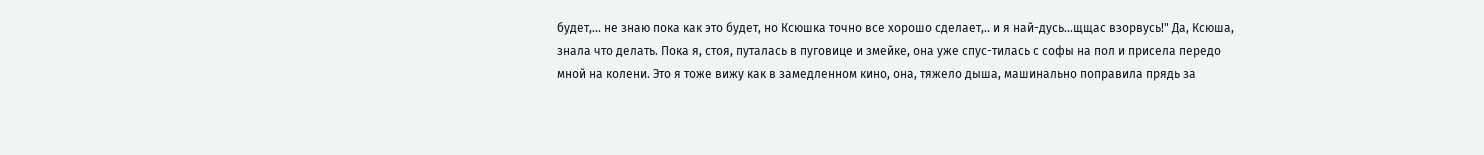будет,... не знаю пока как это будет, но Ксюшка точно все хорошо сделает,.. и я най-дусь...щщас взорвусь!" Да, Ксюша, знала что делать. Пока я, стоя, путалась в пуговице и змейке, она уже спус-тилась с софы на пол и присела передо мной на колени. Это я тоже вижу как в замедленном кино, она, тяжело дыша, машинально поправила прядь за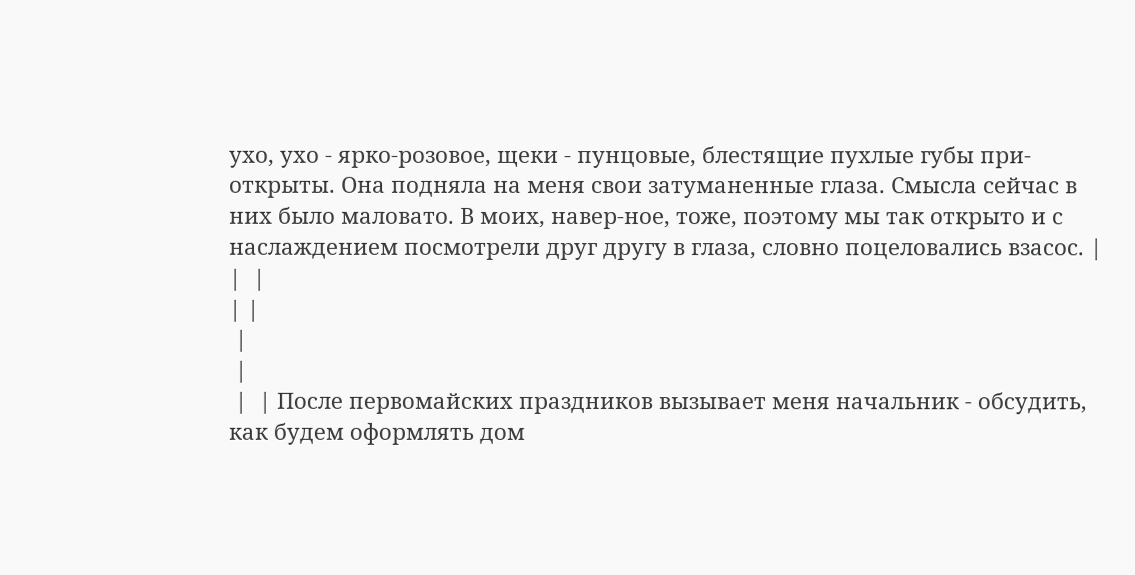ухо, ухо - ярко-розовое, щеки - пунцовые, блестящие пухлые губы при-открыты. Она подняла на меня свои затуманенные глаза. Смысла сейчас в них было маловато. В моих, навер-ное, тоже, поэтому мы так открыто и с наслаждением посмотрели друг другу в глаза, словно поцеловались взасос. |  |  |
| |
 |
 |
 |  | После первомайских праздников вызывает меня начальник - обсудить, как будем оформлять дом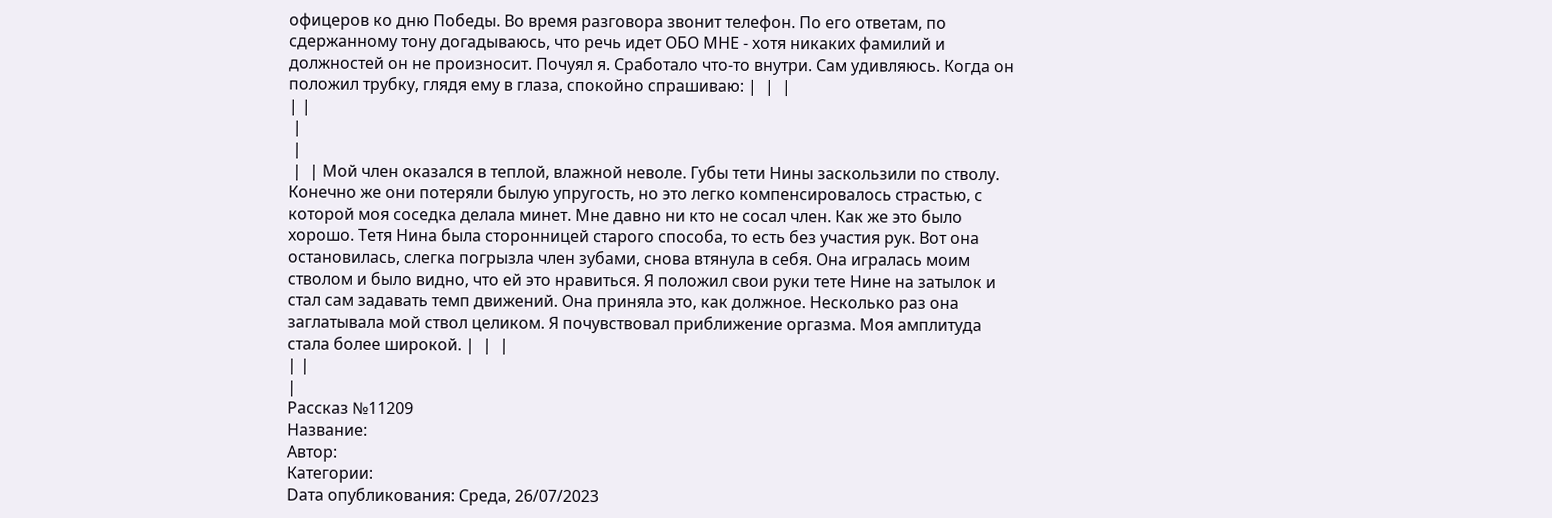офицеров ко дню Победы. Во время разговора звонит телефон. По его ответам, по сдержанному тону догадываюсь, что речь идет ОБО МНЕ - хотя никаких фамилий и должностей он не произносит. Почуял я. Сработало что-то внутри. Сам удивляюсь. Когда он положил трубку, глядя ему в глаза, спокойно спрашиваю: |  |  |
| |
 |
 |
 |  | Мой член оказался в теплой, влажной неволе. Губы тети Нины заскользили по стволу. Конечно же они потеряли былую упругость, но это легко компенсировалось страстью, с которой моя соседка делала минет. Мне давно ни кто не сосал член. Как же это было хорошо. Тетя Нина была сторонницей старого способа, то есть без участия рук. Вот она остановилась, слегка погрызла член зубами, снова втянула в себя. Она игралась моим стволом и было видно, что ей это нравиться. Я положил свои руки тете Нине на затылок и стал сам задавать темп движений. Она приняла это, как должное. Несколько раз она заглатывала мой ствол целиком. Я почувствовал приближение оргазма. Моя амплитуда стала более широкой. |  |  |
| |
|
Рассказ №11209
Название:
Автор:
Категории:
Dата опубликования: Среда, 26/07/2023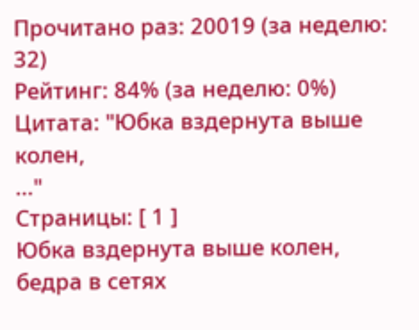Прочитано раз: 20019 (за неделю: 32)
Рейтинг: 84% (за неделю: 0%)
Цитата: "Юбка вздернута выше колен,
..."
Страницы: [ 1 ]
Юбка вздернута выше колен,
бедра в сетях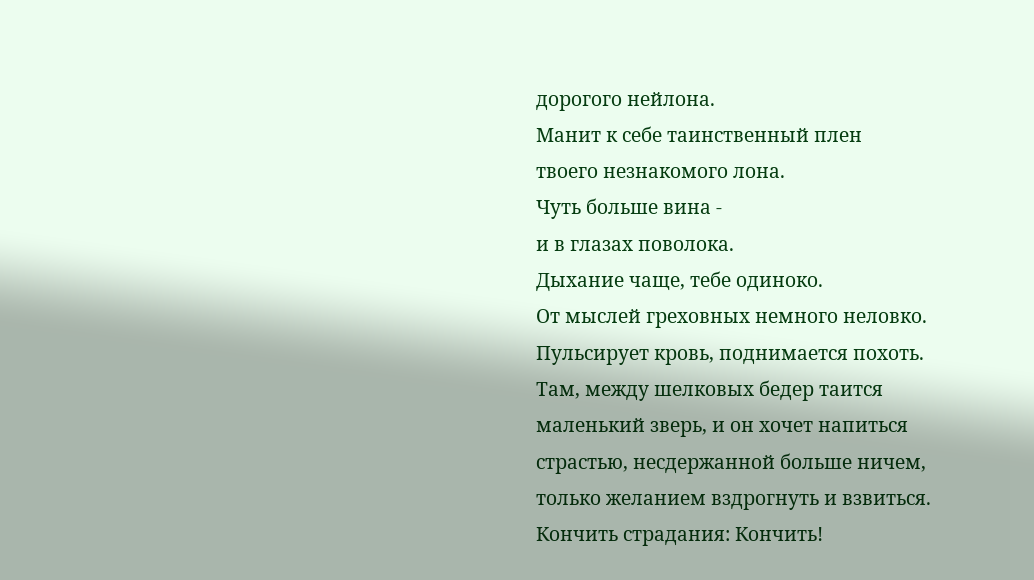дорогого нейлона.
Манит к себе таинственный плен
твоего незнакомого лона.
Чуть больше вина -
и в глазах поволока.
Дыхание чаще, тебе одиноко.
От мыслей греховных немного неловко.
Пульсирует кровь, поднимается похоть.
Там, между шелковых бедер таится
маленький зверь, и он хочет напиться
страстью, несдержанной больше ничем,
только желанием вздрогнуть и взвиться.
Кончить страдания: Кончить!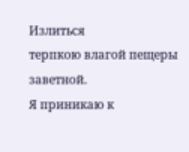Излиться
терпкою влагой пещеры заветной.
Я приникаю к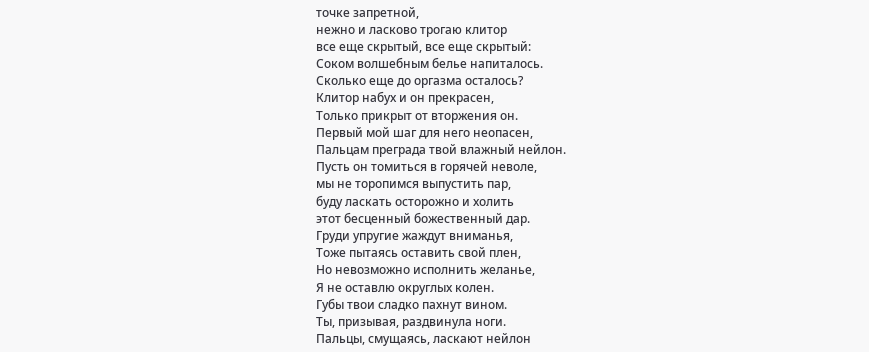точке запретной,
нежно и ласково трогаю клитор
все еще скрытый, все еще скрытый:
Соком волшебным белье напиталось.
Сколько еще до оргазма осталось?
Клитор набух и он прекрасен,
Только прикрыт от вторжения он.
Первый мой шаг для него неопасен,
Пальцам преграда твой влажный нейлон.
Пусть он томиться в горячей неволе,
мы не торопимся выпустить пар,
буду ласкать осторожно и холить
этот бесценный божественный дар.
Груди упругие жаждут вниманья,
Тоже пытаясь оставить свой плен,
Но невозможно исполнить желанье,
Я не оставлю округлых колен.
Губы твои сладко пахнут вином.
Ты, призывая, раздвинула ноги.
Пальцы, смущаясь, ласкают нейлон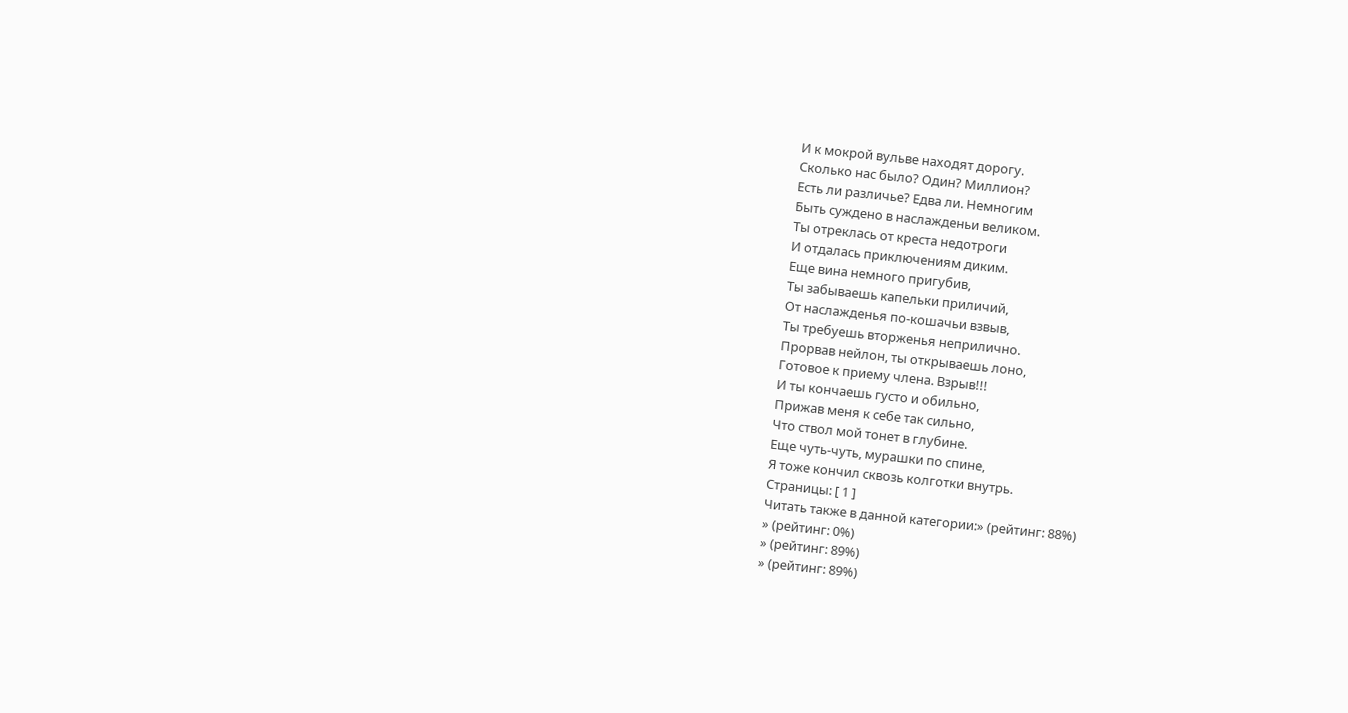И к мокрой вульве находят дорогу.
Сколько нас было? Один? Миллион?
Есть ли различье? Едва ли. Немногим
Быть суждено в наслажденьи великом.
Ты отреклась от креста недотроги
И отдалась приключениям диким.
Еще вина немного пригубив,
Ты забываешь капельки приличий,
От наслажденья по-кошачьи взвыв,
Ты требуешь вторженья неприлично.
Прорвав нейлон, ты открываешь лоно,
Готовое к приему члена. Взрыв!!!
И ты кончаешь густо и обильно,
Прижав меня к себе так сильно,
Что ствол мой тонет в глубине.
Еще чуть-чуть, мурашки по спине,
Я тоже кончил сквозь колготки внутрь.
Страницы: [ 1 ]
Читать также в данной категории:» (рейтинг: 88%)
» (рейтинг: 0%)
» (рейтинг: 89%)
» (рейтинг: 89%)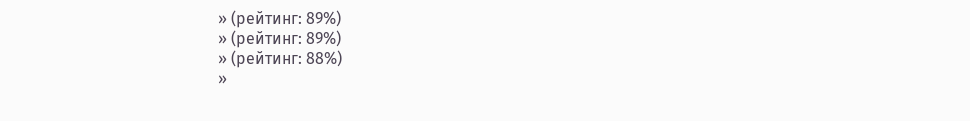» (рейтинг: 89%)
» (рейтинг: 89%)
» (рейтинг: 88%)
»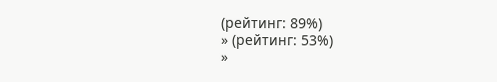(рейтинг: 89%)
» (рейтинг: 53%)
»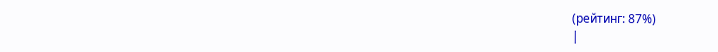(рейтинг: 87%)
|